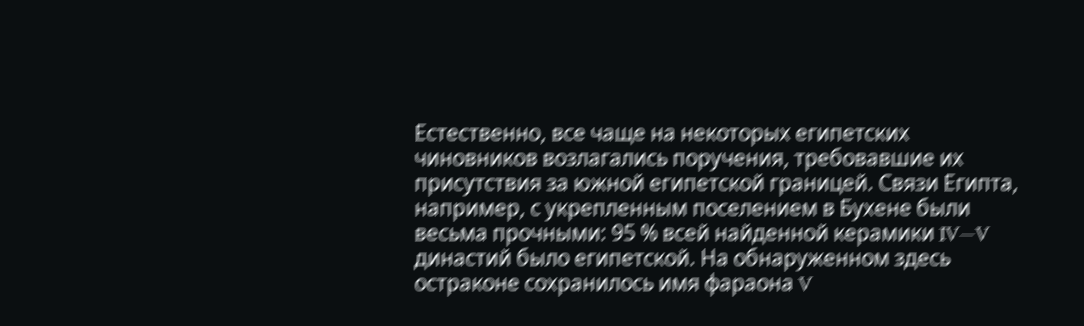Естественно, все чаще на некоторых египетских чиновников возлагались поручения, требовавшие их присутствия за южной египетской границей. Связи Египта, например, с укрепленным поселением в Бухене были весьма прочными: 95 % всей найденной керамики IV—V династий было египетской. На обнаруженном здесь остраконе сохранилось имя фараона V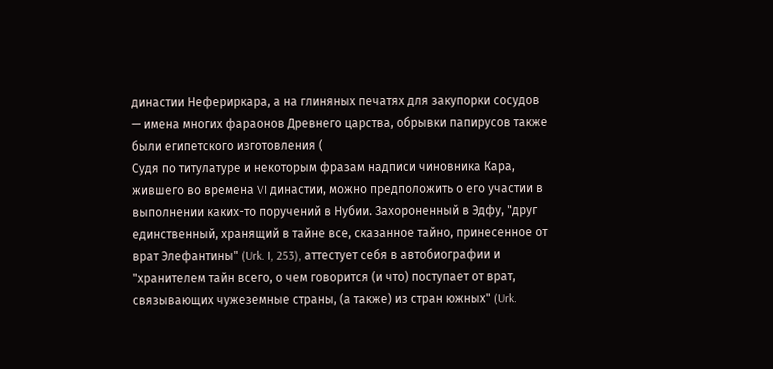династии Нефериркара, а на глиняных печатях для закупорки сосудов — имена многих фараонов Древнего царства, обрывки папирусов также были египетского изготовления (
Судя по титулатуре и некоторым фразам надписи чиновника Кара, жившего во времена VI династии, можно предположить о его участии в выполнении каких-то поручений в Нубии. Захороненный в Эдфу, "друг единственный, хранящий в тайне все, сказанное тайно, принесенное от врат Элефантины" (Urk. I, 253), аттестует себя в автобиографии и "хранителем тайн всего, о чем говорится (и что) поступает от врат, связывающих чужеземные страны, (а также) из стран южных" (Urk.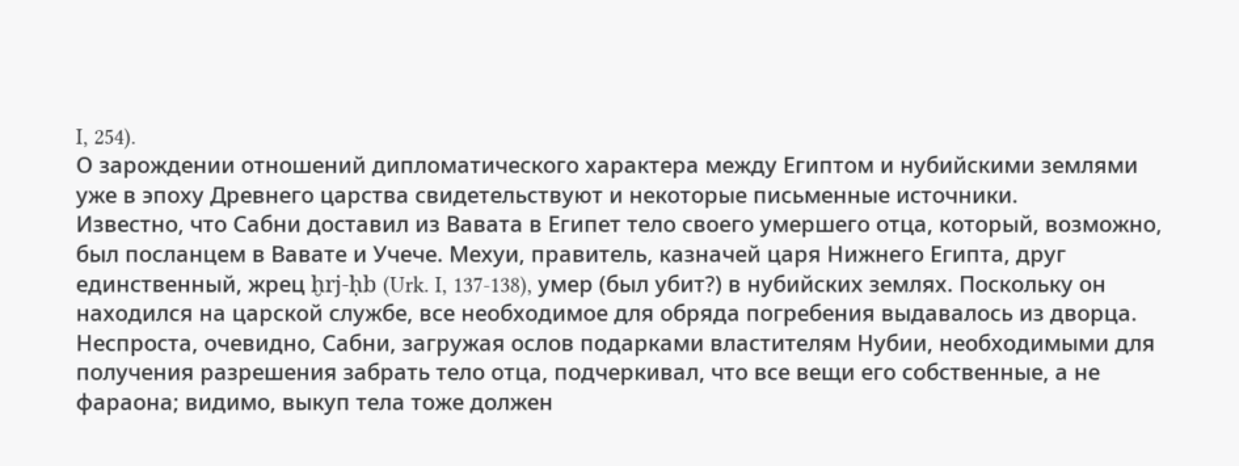I, 254).
О зарождении отношений дипломатического характера между Египтом и нубийскими землями уже в эпоху Древнего царства свидетельствуют и некоторые письменные источники.
Известно, что Сабни доставил из Вавата в Египет тело своего умершего отца, который, возможно, был посланцем в Вавате и Учече. Мехуи, правитель, казначей царя Нижнего Египта, друг единственный, жрец ḫrj-ḥb (Urk. I, 137-138), умер (был убит?) в нубийских землях. Поскольку он находился на царской службе, все необходимое для обряда погребения выдавалось из дворца. Неспроста, очевидно, Сабни, загружая ослов подарками властителям Нубии, необходимыми для получения разрешения забрать тело отца, подчеркивал, что все вещи его собственные, а не фараона; видимо, выкуп тела тоже должен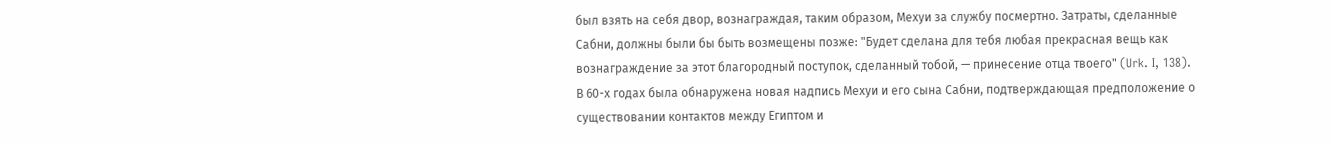был взять на себя двор, вознаграждая, таким образом, Мехуи за службу посмертно. Затраты, сделанные Сабни, должны были бы быть возмещены позже: "Будет сделана для тебя любая прекрасная вещь как вознаграждение за этот благородный поступок, сделанный тобой, — принесение отца твоего" (Urk. I, 138).
В 60-х годах была обнаружена новая надпись Мехуи и его сына Сабни, подтверждающая предположение о существовании контактов между Египтом и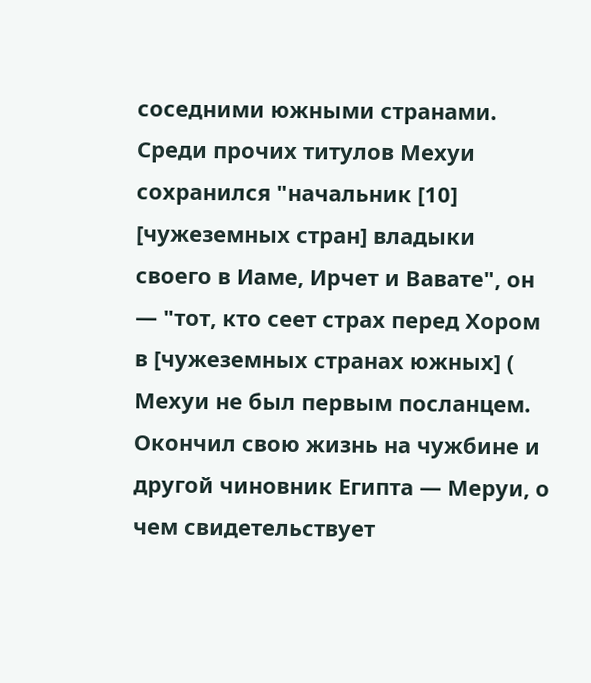соседними южными странами. Среди прочих титулов Мехуи сохранился "начальник [10] [чужеземных стран] владыки своего в Иаме, Ирчет и Вавате", он — "тот, кто сеет страх перед Хором в [чужеземных странах южных] (
Мехуи не был первым посланцем. Окончил свою жизнь на чужбине и другой чиновник Египта — Меруи, о чем свидетельствует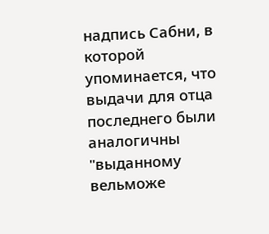надпись Сабни, в которой упоминается, что выдачи для отца последнего были аналогичны "выданному вельможе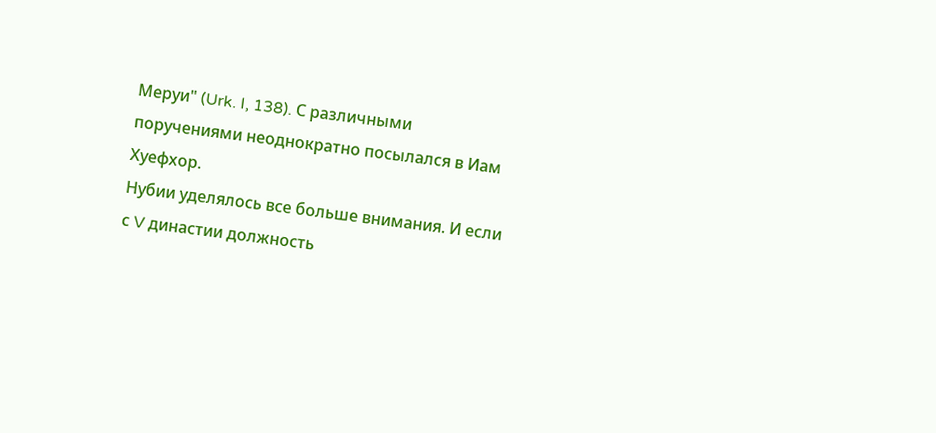Меруи" (Urk. I, 138). С различными поручениями неоднократно посылался в Иам Хуефхор.
Нубии уделялось все больше внимания. И если с V династии должность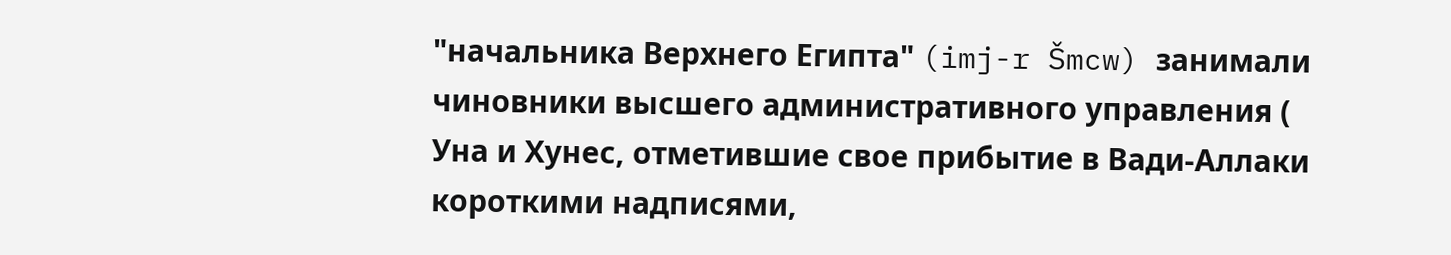"начальника Верхнего Египта" (imj-r Šmcw) занимали чиновники высшего административного управления (
Уна и Хунес, отметившие свое прибытие в Вади-Аллаки короткими надписями,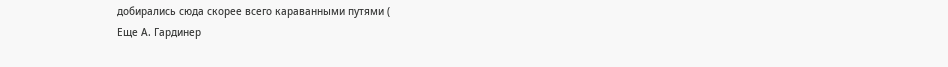добирались сюда скорее всего караванными путями (
Еще А. Гардинер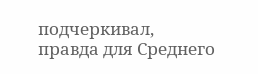подчеркивал, правда для Среднего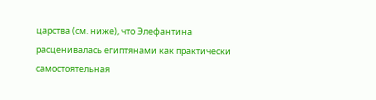царства (см. ниже), что Элефантина расценивалась египтянами как практически самостоятельная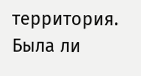территория. Была ли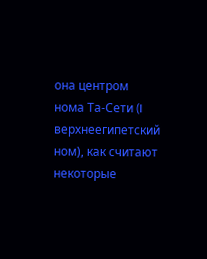она центром нома Та-Сети (I верхнеегипетский ном), как считают некоторые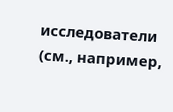исследователи (см., например,